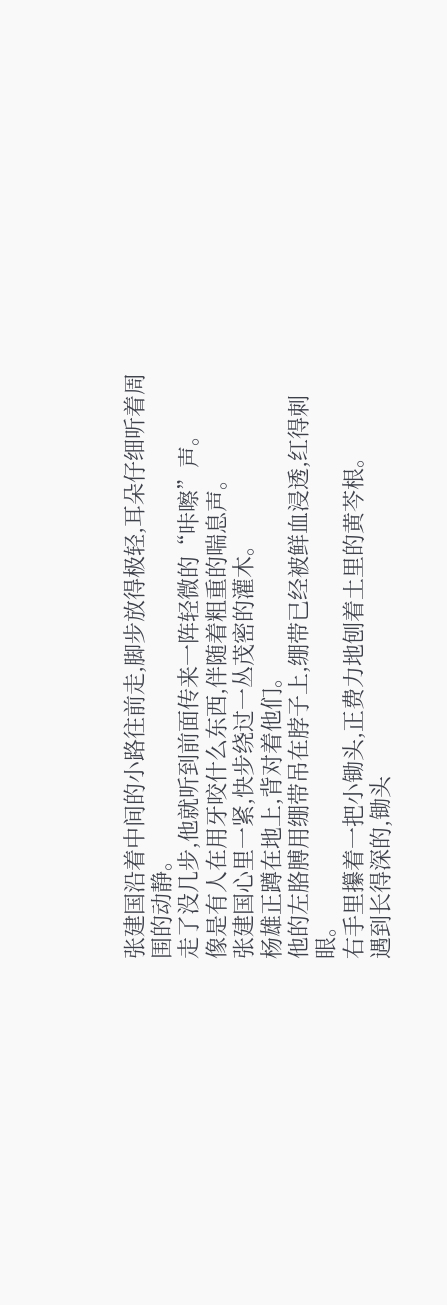张建国沿着中间的小路往前走,脚步放得极轻,耳朵仔细听着周围的动静。
走了没几步,他就听到前面传来一阵轻微的“咔嚓”声。
像是有人在用牙咬什么东西,伴随着粗重的喘息声。
张建国心里一紧,快步绕过一丛茂密的灌木。
杨雄正蹲在地上,背对着他们。
他的左胳膊用绷带吊在脖子上,绷带已经被鲜血浸透,红得刺眼。
右手里攥着一把小锄头,正费力地刨着土里的黄芩根。
遇到长得深的,锄头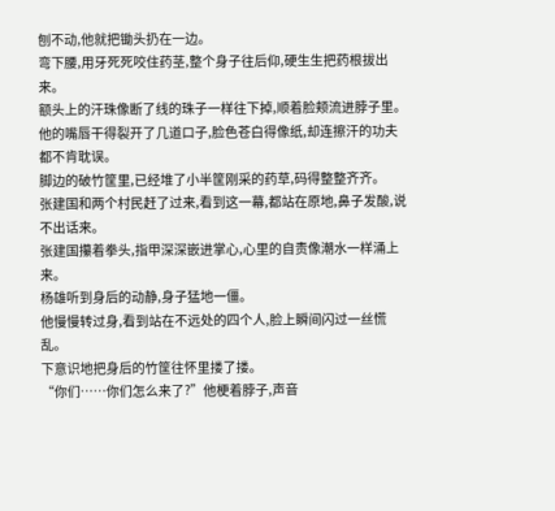刨不动,他就把锄头扔在一边。
弯下腰,用牙死死咬住药茎,整个身子往后仰,硬生生把药根拔出来。
额头上的汗珠像断了线的珠子一样往下掉,顺着脸颊流进脖子里。
他的嘴唇干得裂开了几道口子,脸色苍白得像纸,却连擦汗的功夫都不肯耽误。
脚边的破竹筐里,已经堆了小半筐刚采的药草,码得整整齐齐。
张建国和两个村民赶了过来,看到这一幕,都站在原地,鼻子发酸,说不出话来。
张建国攥着拳头,指甲深深嵌进掌心,心里的自责像潮水一样涌上来。
杨雄听到身后的动静,身子猛地一僵。
他慢慢转过身,看到站在不远处的四个人,脸上瞬间闪过一丝慌乱。
下意识地把身后的竹筐往怀里搂了搂。
“你们……你们怎么来了?”他梗着脖子,声音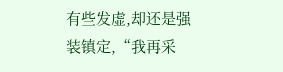有些发虚,却还是强装镇定,“我再采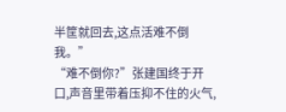半筐就回去,这点活难不倒我。”
“难不倒你?”张建国终于开口,声音里带着压抑不住的火气,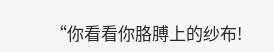“你看看你胳膊上的纱布!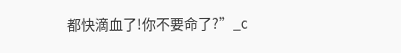都快滴血了!你不要命了?”_c